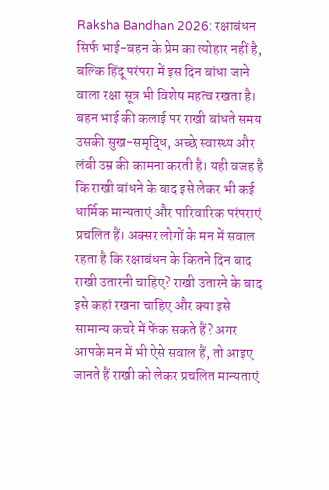Raksha Bandhan 2026: रक्षाबंधन सिर्फ भाई-बहन के प्रेम का त्योहार नहीं है, बल्कि हिंदू परंपरा में इस दिन बांधा जाने वाला रक्षा सूत्र भी विशेष महत्व रखता है। बहन भाई की कलाई पर राखी बांधते समय उसकी सुख-समृद्धि, अच्छे स्वास्थ्य और लंबी उम्र की कामना करती है। यही वजह है कि राखी बांधने के बाद इसे लेकर भी कई धार्मिक मान्यताएं और पारिवारिक परंपराएं प्रचलित हैं। अक्सर लोगों के मन में सवाल रहता है कि रक्षाबंधन के कितने दिन बाद राखी उतारनी चाहिए? राखी उतारने के बाद इसे कहां रखना चाहिए और क्या इसे सामान्य कचरे में फेंक सकते हैं? अगर आपके मन में भी ऐसे सवाल हैं, तो आइए जानते हैं राखी को लेकर प्रचलित मान्यताएं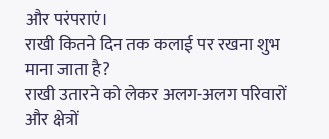और परंपराएं।
राखी कितने दिन तक कलाई पर रखना शुभ माना जाता है?
राखी उतारने को लेकर अलग-अलग परिवारों और क्षेत्रों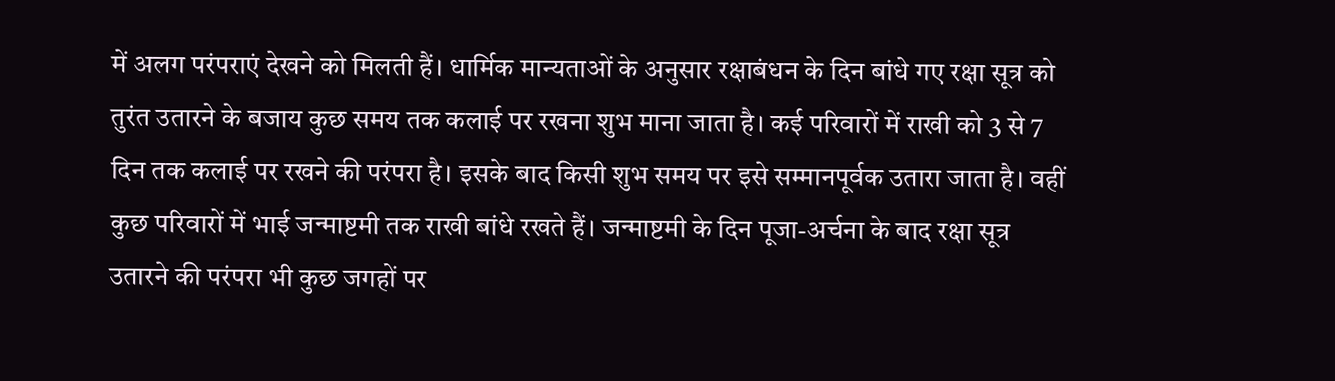में अलग परंपराएं देखने को मिलती हैं। धार्मिक मान्यताओं के अनुसार रक्षाबंधन के दिन बांधे गए रक्षा सूत्र को तुरंत उतारने के बजाय कुछ समय तक कलाई पर रखना शुभ माना जाता है। कई परिवारों में राखी को 3 से 7 दिन तक कलाई पर रखने की परंपरा है। इसके बाद किसी शुभ समय पर इसे सम्मानपूर्वक उतारा जाता है। वहीं कुछ परिवारों में भाई जन्माष्टमी तक राखी बांधे रखते हैं। जन्माष्टमी के दिन पूजा-अर्चना के बाद रक्षा सूत्र उतारने की परंपरा भी कुछ जगहों पर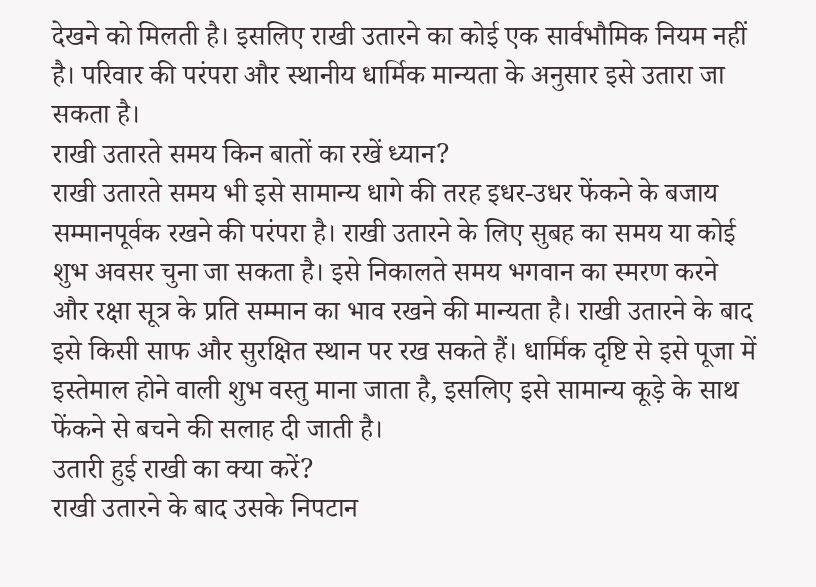देखने को मिलती है। इसलिए राखी उतारने का कोई एक सार्वभौमिक नियम नहीं है। परिवार की परंपरा और स्थानीय धार्मिक मान्यता के अनुसार इसे उतारा जा सकता है।
राखी उतारते समय किन बातों का रखें ध्यान?
राखी उतारते समय भी इसे सामान्य धागे की तरह इधर-उधर फेंकने के बजाय सम्मानपूर्वक रखने की परंपरा है। राखी उतारने के लिए सुबह का समय या कोई शुभ अवसर चुना जा सकता है। इसे निकालते समय भगवान का स्मरण करने और रक्षा सूत्र के प्रति सम्मान का भाव रखने की मान्यता है। राखी उतारने के बाद इसे किसी साफ और सुरक्षित स्थान पर रख सकते हैं। धार्मिक दृष्टि से इसे पूजा में इस्तेमाल होने वाली शुभ वस्तु माना जाता है, इसलिए इसे सामान्य कूड़े के साथ फेंकने से बचने की सलाह दी जाती है।
उतारी हुई राखी का क्या करें?
राखी उतारने के बाद उसके निपटान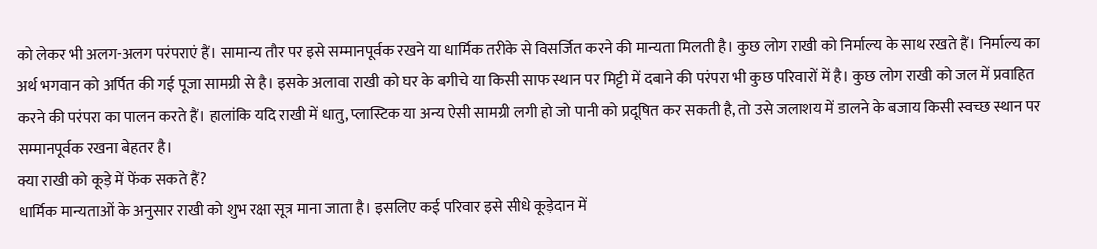को लेकर भी अलग-अलग परंपराएं हैं। सामान्य तौर पर इसे सम्मानपूर्वक रखने या धार्मिक तरीके से विसर्जित करने की मान्यता मिलती है। कुछ लोग राखी को निर्माल्य के साथ रखते हैं। निर्माल्य का अर्थ भगवान को अर्पित की गई पूजा सामग्री से है। इसके अलावा राखी को घर के बगीचे या किसी साफ स्थान पर मिट्टी में दबाने की परंपरा भी कुछ परिवारों में है। कुछ लोग राखी को जल में प्रवाहित करने की परंपरा का पालन करते हैं। हालांकि यदि राखी में धातु, प्लास्टिक या अन्य ऐसी सामग्री लगी हो जो पानी को प्रदूषित कर सकती है, तो उसे जलाशय में डालने के बजाय किसी स्वच्छ स्थान पर सम्मानपूर्वक रखना बेहतर है।
क्या राखी को कूड़े में फेंक सकते हैं?
धार्मिक मान्यताओं के अनुसार राखी को शुभ रक्षा सूत्र माना जाता है। इसलिए कई परिवार इसे सीधे कूड़ेदान में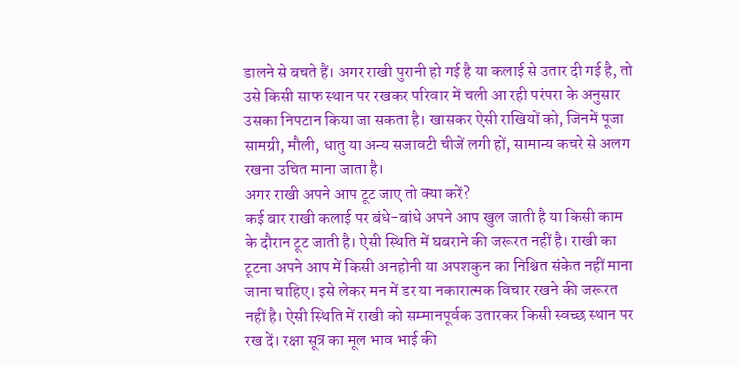डालने से बचते हैं। अगर राखी पुरानी हो गई है या कलाई से उतार दी गई है, तो उसे किसी साफ स्थान पर रखकर परिवार में चली आ रही परंपरा के अनुसार उसका निपटान किया जा सकता है। खासकर ऐसी राखियों को, जिनमें पूजा सामग्री, मौली, धातु या अन्य सजावटी चीजें लगी हों, सामान्य कचरे से अलग रखना उचित माना जाता है।
अगर राखी अपने आप टूट जाए तो क्या करें?
कई बार राखी कलाई पर बंधे-बांधे अपने आप खुल जाती है या किसी काम के दौरान टूट जाती है। ऐसी स्थिति में घबराने की जरूरत नहीं है। राखी का टूटना अपने आप में किसी अनहोनी या अपशकुन का निश्चित संकेत नहीं माना जाना चाहिए। इसे लेकर मन में डर या नकारात्मक विचार रखने की जरूरत नहीं है। ऐसी स्थिति में राखी को सम्मानपूर्वक उतारकर किसी स्वच्छ स्थान पर रख दें। रक्षा सूत्र का मूल भाव भाई की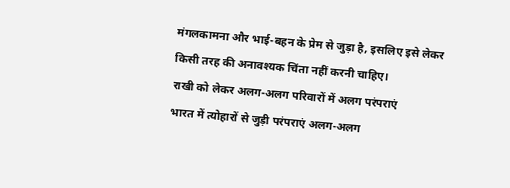मंगलकामना और भाई-बहन के प्रेम से जुड़ा है, इसलिए इसे लेकर किसी तरह की अनावश्यक चिंता नहीं करनी चाहिए।
राखी को लेकर अलग-अलग परिवारों में अलग परंपराएं
भारत में त्योहारों से जुड़ी परंपराएं अलग-अलग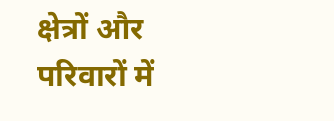क्षेत्रों और परिवारों में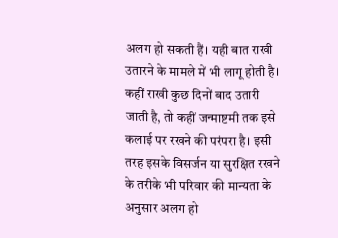अलग हो सकती हैं। यही बात राखी उतारने के मामले में भी लागू होती है। कहीं राखी कुछ दिनों बाद उतारी जाती है, तो कहीं जन्माष्टमी तक इसे कलाई पर रखने की परंपरा है। इसी तरह इसके विसर्जन या सुरक्षित रखने के तरीके भी परिवार की मान्यता के अनुसार अलग हो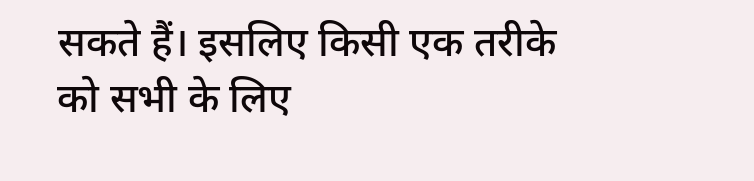सकते हैं। इसलिए किसी एक तरीके को सभी के लिए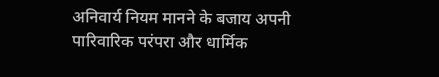अनिवार्य नियम मानने के बजाय अपनी पारिवारिक परंपरा और धार्मिक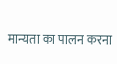मान्यता का पालन करना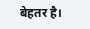बेहतर है।